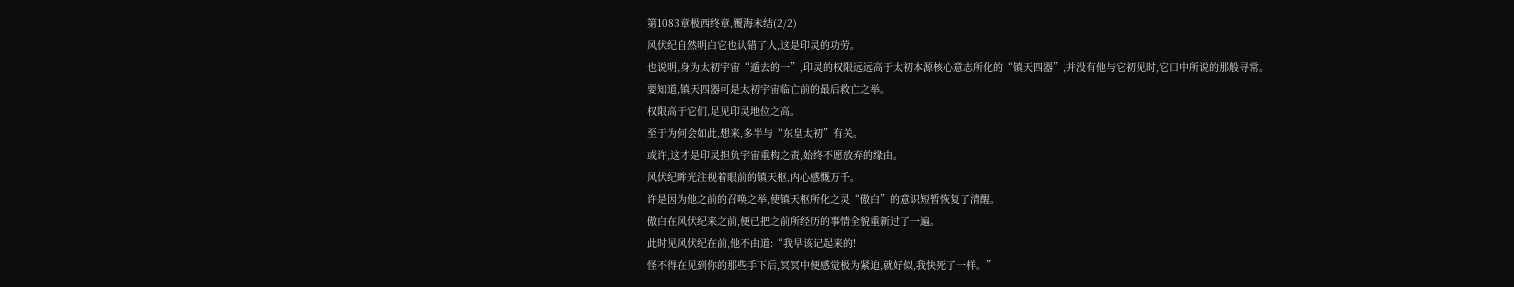第1083章极西终章,覆海未结(2/2)
风伏纪自然明白它也认错了人,这是印灵的功劳。
也说明,身为太初宇宙“遁去的一”,印灵的权限远远高于太初本源核心意志所化的“镇天四器”,并没有他与它初见时,它口中所说的那般寻常。
要知道,镇天四器可是太初宇宙临亡前的最后救亡之举。
权限高于它们,足见印灵地位之高。
至于为何会如此,想来,多半与“东皇太初”有关。
或许,这才是印灵担负宇宙重构之责,始终不愿放弃的缘由。
风伏纪眸光注视着眼前的镇天枢,内心感慨万千。
许是因为他之前的召唤之举,使镇天枢所化之灵“傲白”的意识短暂恢复了清醒。
傲白在风伏纪来之前,便已把之前所经历的事情全貌重新过了一遍。
此时见风伏纪在前,他不由道:“我早该记起来的!
怪不得在见到你的那些手下后,冥冥中便感觉极为紧迫,就好似,我快死了一样。”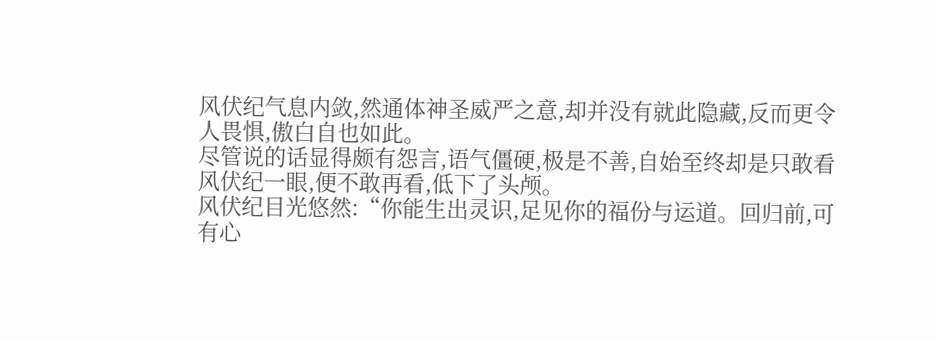风伏纪气息内敛,然通体神圣威严之意,却并没有就此隐藏,反而更令人畏惧,傲白自也如此。
尽管说的话显得颇有怨言,语气僵硬,极是不善,自始至终却是只敢看风伏纪一眼,便不敢再看,低下了头颅。
风伏纪目光悠然:“你能生出灵识,足见你的福份与运道。回归前,可有心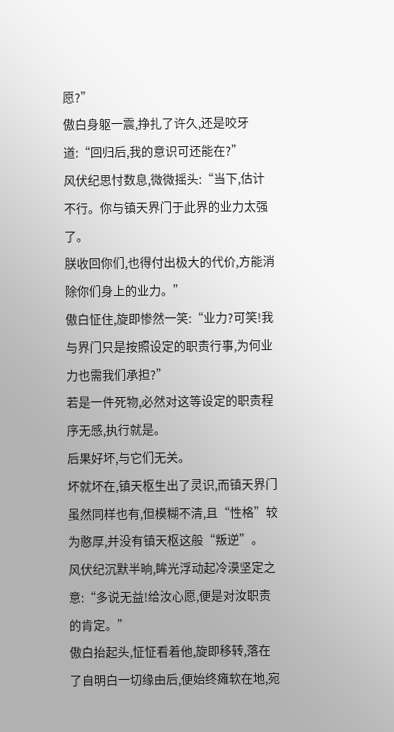愿?”
傲白身躯一震,挣扎了许久,还是咬牙道:“回归后,我的意识可还能在?”
风伏纪思忖数息,微微摇头:“当下,估计不行。你与镇天界门于此界的业力太强了。
朕收回你们,也得付出极大的代价,方能消除你们身上的业力。”
傲白怔住,旋即惨然一笑:“业力?可笑!我与界门只是按照设定的职责行事,为何业力也需我们承担?”
若是一件死物,必然对这等设定的职责程序无感,执行就是。
后果好坏,与它们无关。
坏就坏在,镇天枢生出了灵识,而镇天界门虽然同样也有,但模糊不清,且“性格”较为憨厚,并没有镇天枢这般“叛逆”。
风伏纪沉默半晌,眸光浮动起冷漠坚定之意:“多说无益!给汝心愿,便是对汝职责的肯定。”
傲白抬起头,怔怔看着他,旋即移转,落在了自明白一切缘由后,便始终瘫软在地,宛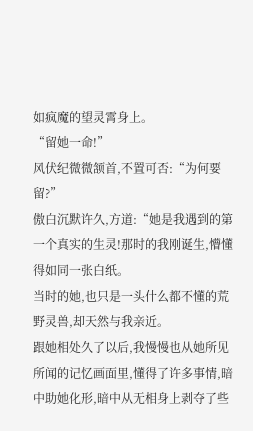如疯魔的望灵霄身上。
“留她一命!”
风伏纪微微颔首,不置可否:“为何要留?”
傲白沉默许久,方道:“她是我遇到的第一个真实的生灵!那时的我刚诞生,懵懂得如同一张白纸。
当时的她,也只是一头什么都不懂的荒野灵兽,却天然与我亲近。
跟她相处久了以后,我慢慢也从她所见所闻的记忆画面里,懂得了许多事情,暗中助她化形,暗中从无相身上剥夺了些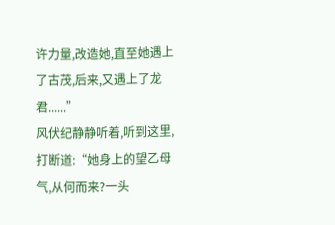许力量,改造她,直至她遇上了古茂,后来,又遇上了龙君......”
风伏纪静静听着,听到这里,打断道:“她身上的望乙母气,从何而来?一头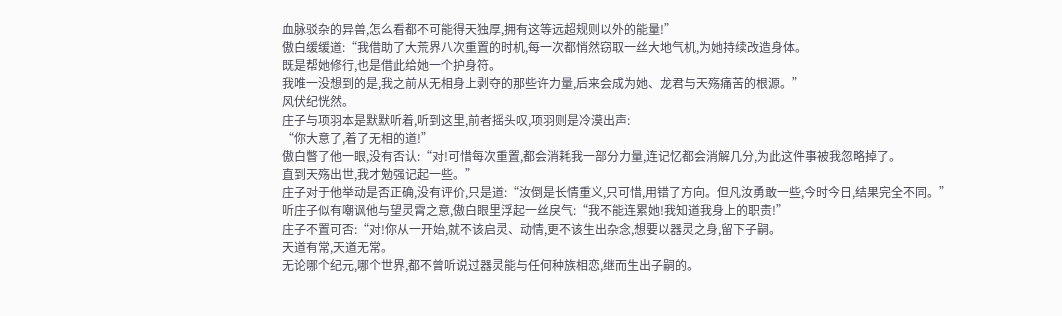血脉驳杂的异兽,怎么看都不可能得天独厚,拥有这等远超规则以外的能量!”
傲白缓缓道:“我借助了大荒界八次重置的时机,每一次都悄然窃取一丝大地气机,为她持续改造身体。
既是帮她修行,也是借此给她一个护身符。
我唯一没想到的是,我之前从无相身上剥夺的那些许力量,后来会成为她、龙君与天殇痛苦的根源。”
风伏纪恍然。
庄子与项羽本是默默听着,听到这里,前者摇头叹,项羽则是冷漠出声:
“你大意了,着了无相的道!”
傲白瞥了他一眼,没有否认:“对!可惜每次重置,都会消耗我一部分力量,连记忆都会消解几分,为此这件事被我忽略掉了。
直到天殇出世,我才勉强记起一些。”
庄子对于他举动是否正确,没有评价,只是道:“汝倒是长情重义,只可惜,用错了方向。但凡汝勇敢一些,今时今日,结果完全不同。”
听庄子似有嘲讽他与望灵霄之意,傲白眼里浮起一丝戾气:“我不能连累她!我知道我身上的职责!”
庄子不置可否:“对!你从一开始,就不该启灵、动情,更不该生出杂念,想要以器灵之身,留下子嗣。
天道有常,天道无常。
无论哪个纪元,哪个世界,都不曾听说过器灵能与任何种族相恋,继而生出子嗣的。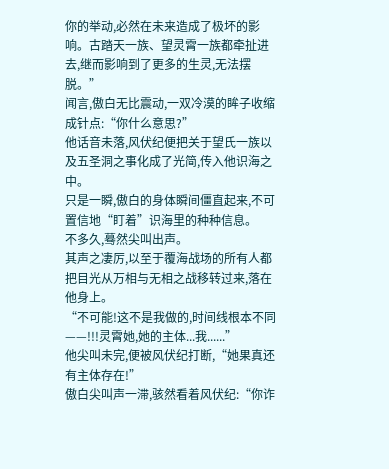你的举动,必然在未来造成了极坏的影响。古踏天一族、望灵霄一族都牵扯进去,继而影响到了更多的生灵,无法摆脱。”
闻言,傲白无比震动,一双冷漠的眸子收缩成针点:“你什么意思?”
他话音未落,风伏纪便把关于望氏一族以及五圣洞之事化成了光简,传入他识海之中。
只是一瞬,傲白的身体瞬间僵直起来,不可置信地“盯着”识海里的种种信息。
不多久,蓦然尖叫出声。
其声之凄厉,以至于覆海战场的所有人都把目光从万相与无相之战移转过来,落在他身上。
“不可能!这不是我做的,时间线根本不同——!!!灵霄她,她的主体...我......”
他尖叫未完,便被风伏纪打断,“她果真还有主体存在!”
傲白尖叫声一滞,骇然看着风伏纪:“你诈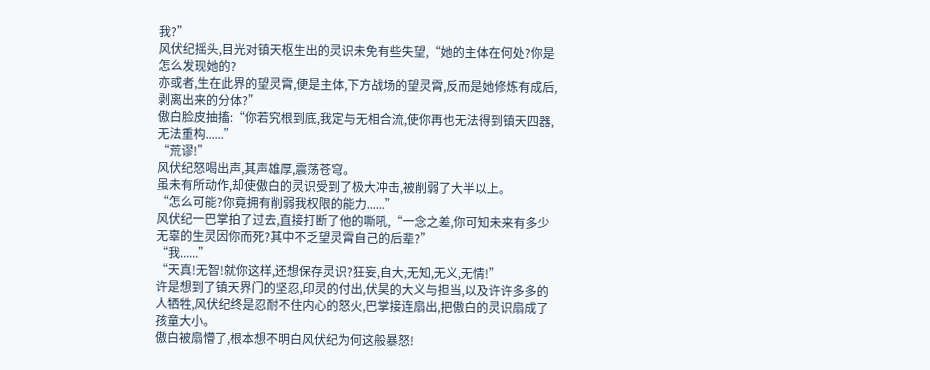我?”
风伏纪摇头,目光对镇天枢生出的灵识未免有些失望,“她的主体在何处?你是怎么发现她的?
亦或者,生在此界的望灵霄,便是主体,下方战场的望灵霄,反而是她修炼有成后,剥离出来的分体?”
傲白脸皮抽搐:“你若究根到底,我定与无相合流,使你再也无法得到镇天四器,无法重构......”
“荒谬!”
风伏纪怒喝出声,其声雄厚,震荡苍穹。
虽未有所动作,却使傲白的灵识受到了极大冲击,被削弱了大半以上。
“怎么可能?你竟拥有削弱我权限的能力......”
风伏纪一巴掌拍了过去,直接打断了他的嘶吼,“一念之差,你可知未来有多少无辜的生灵因你而死?其中不乏望灵霄自己的后辈?”
“我......”
“天真!无智!就你这样,还想保存灵识?狂妄,自大,无知,无义,无情!”
许是想到了镇天界门的坚忍,印灵的付出,伏昊的大义与担当,以及许许多多的人牺牲,风伏纪终是忍耐不住内心的怒火,巴掌接连扇出,把傲白的灵识扇成了孩童大小。
傲白被扇懵了,根本想不明白风伏纪为何这般暴怒!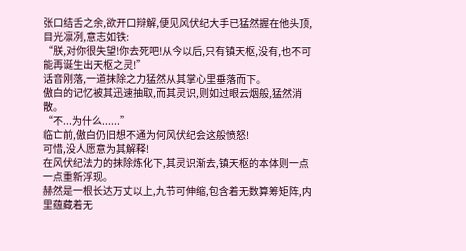张口结舌之余,欲开口辩解,便见风伏纪大手已猛然握在他头顶,目光凛冽,意志如铁:
“朕,对你很失望!你去死吧!从今以后,只有镇天枢,没有,也不可能再诞生出天枢之灵!”
话音刚落,一道抹除之力猛然从其掌心里垂落而下。
傲白的记忆被其迅速抽取,而其灵识,则如过眼云烟般,猛然消散。
“不...为什么......”
临亡前,傲白仍旧想不通为何风伏纪会这般愤怒!
可惜,没人愿意为其解释!
在风伏纪法力的抹除炼化下,其灵识渐去,镇天枢的本体则一点一点重新浮现。
赫然是一根长达万丈以上,九节可伸缩,包含着无数算筹矩阵,内里蕴藏着无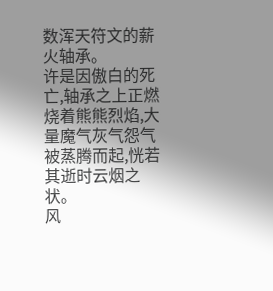数浑天符文的薪火轴承。
许是因傲白的死亡,轴承之上正燃烧着熊熊烈焰,大量魔气灰气怨气被蒸腾而起,恍若其逝时云烟之状。
风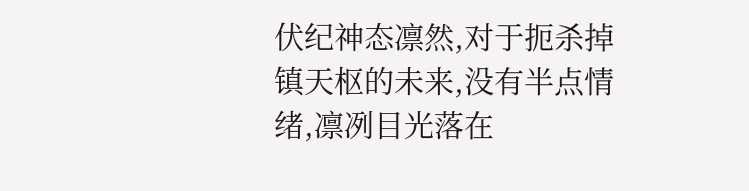伏纪神态凛然,对于扼杀掉镇天枢的未来,没有半点情绪,凛冽目光落在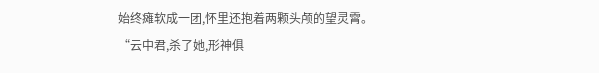始终瘫软成一团,怀里还抱着两颗头颅的望灵霄。
“云中君,杀了她,形神俱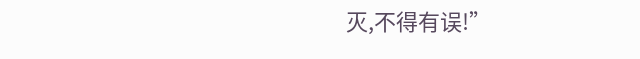灭,不得有误!”